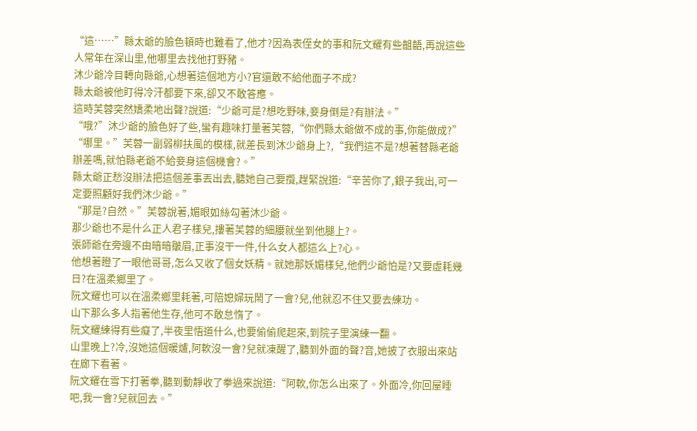“這……”縣太爺的臉色頓時也難看了,他才?因為表侄女的事和阮文耀有些齟齬,再說這些人常年在深山里,他哪里去找他打野豬。
沐少爺冷目轉向縣爺,心想著這個地方小?官還敢不給他面子不成?
縣太爺被他盯得冷汗都要下來,卻又不敢答應。
這時芙蓉突然嬌柔地出聲?說道:“少爺可是?想吃野味,妾身倒是?有辦法。”
“哦?”沐少爺的臉色好了些,蠻有趣味打量著芙蓉,“你們縣太爺做不成的事,你能做成?”
“哪里。”芙蓉一副弱柳扶風的模樣,就差長到沐少爺身上?,“我們這不是?想著替縣老爺辦差嗎,就怕縣老爺不給妾身這個機會?。”
縣太爺正愁沒辦法把這個差事丟出去,聽她自己要攬,趕緊說道:“辛苦你了,銀子我出,可一定要照顧好我們沐少爺。”
“那是?自然。”芙蓉說著,媚眼如絲勾著沐少爺。
那少爺也不是什么正人君子樣兒,摟著芙蓉的細腰就坐到他腿上?。
張師爺在旁邊不由暗暗皺眉,正事沒干一件,什么女人都這么上?心。
他想著瞪了一眼他哥哥,怎么又收了個女妖精。就她那妖媚樣兒,他們少爺怕是?又要虛耗幾日?在溫柔鄉里了。
阮文耀也可以在溫柔鄉里耗著,可陪媳婦玩鬧了一會?兒,他就忍不住又要去練功。
山下那么多人指著他生存,他可不敢怠惰了。
阮文耀練得有些癡了,半夜里悟道什么,也要偷偷爬起來,到院子里演練一翻。
山里晚上?冷,沒她這個暖爐,阿軟沒一會?兒就凍醒了,聽到外面的聲?音,她披了衣服出來站在廊下看著。
阮文耀在雪下打著拳,聽到動靜收了拳過來說道:“阿軟,你怎么出來了。外面冷,你回屋睡吧,我一會?兒就回去。”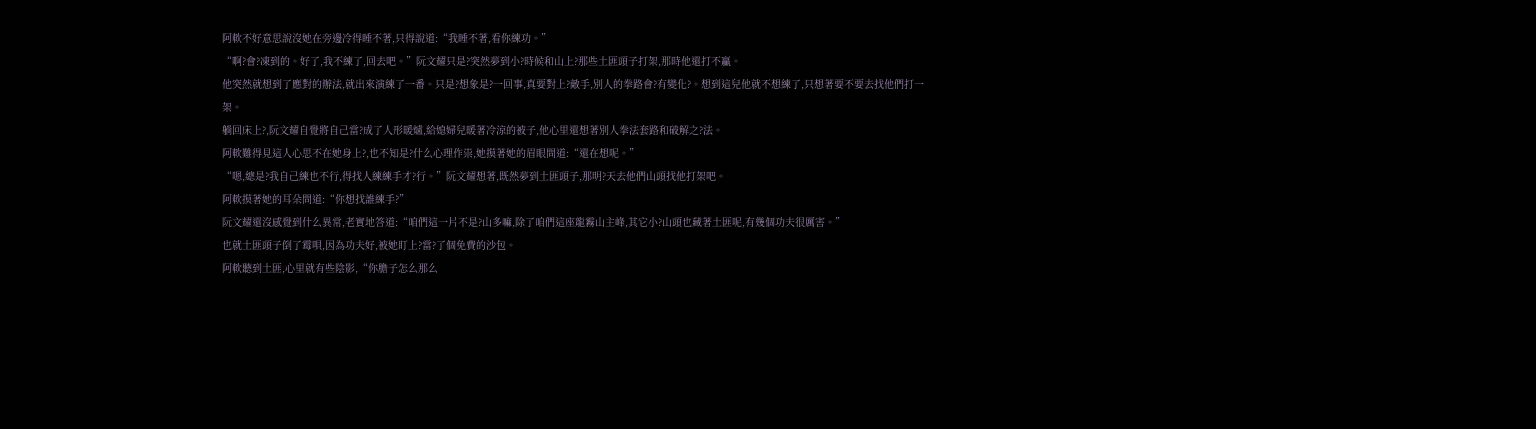阿軟不好意思說沒她在旁邊冷得睡不著,只得說道:“我睡不著,看你練功。”
“啊?會?凍到的。好了,我不練了,回去吧。”阮文耀只是?突然夢到小?時候和山上?那些土匪頭子打架,那時他還打不贏。
他突然就想到了應對的辦法,就出來演練了一番。只是?想象是?一回事,真要對上?敵手,別人的拳路會?有變化?。想到這兒他就不想練了,只想著要不要去找他們打一架。
躺回床上?,阮文耀自覺將自己當?成了人形暖爐,給媳婦兒暖著冷涼的被子,他心里還想著別人拳法套路和破解之?法。
阿軟難得見這人心思不在她身上?,也不知是?什么心理作祟,她摸著她的眉眼問道:“還在想呢。”
“嗯,總是?我自己練也不行,得找人練練手才?行。”阮文耀想著,既然夢到土匪頭子,那明?天去他們山頭找他打架吧。
阿軟摸著她的耳朵問道:“你想找誰練手?”
阮文耀還沒感覺到什么異常,老實地答道:“咱們這一片不是?山多嘛,除了咱們這座龍霧山主峰,其它小?山頭也藏著土匪呢,有幾個功夫很厲害。”
也就土匪頭子倒了霉唄,因為功夫好,被她盯上?當?了個免費的沙包。
阿軟聽到土匪,心里就有些陰影,“你膽子怎么那么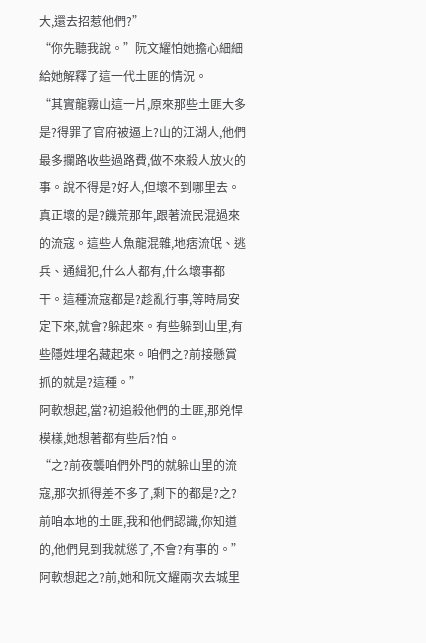大,還去招惹他們?”
“你先聽我說。”阮文耀怕她擔心細細給她解釋了這一代土匪的情況。
“其實龍霧山這一片,原來那些土匪大多是?得罪了官府被逼上?山的江湖人,他們最多攔路收些過路費,做不來殺人放火的事。說不得是?好人,但壞不到哪里去。真正壞的是?饑荒那年,跟著流民混過來的流寇。這些人魚龍混雜,地痞流氓、逃兵、通緝犯,什么人都有,什么壞事都干。這種流寇都是?趁亂行事,等時局安定下來,就會?躲起來。有些躲到山里,有些隱姓埋名藏起來。咱們之?前接懸賞抓的就是?這種。”
阿軟想起,當?初追殺他們的土匪,那兇悍模樣,她想著都有些后?怕。
“之?前夜襲咱們外門的就躲山里的流寇,那次抓得差不多了,剩下的都是?之?前咱本地的土匪,我和他們認識,你知道的,他們見到我就慫了,不會?有事的。”
阿軟想起之?前,她和阮文耀兩次去城里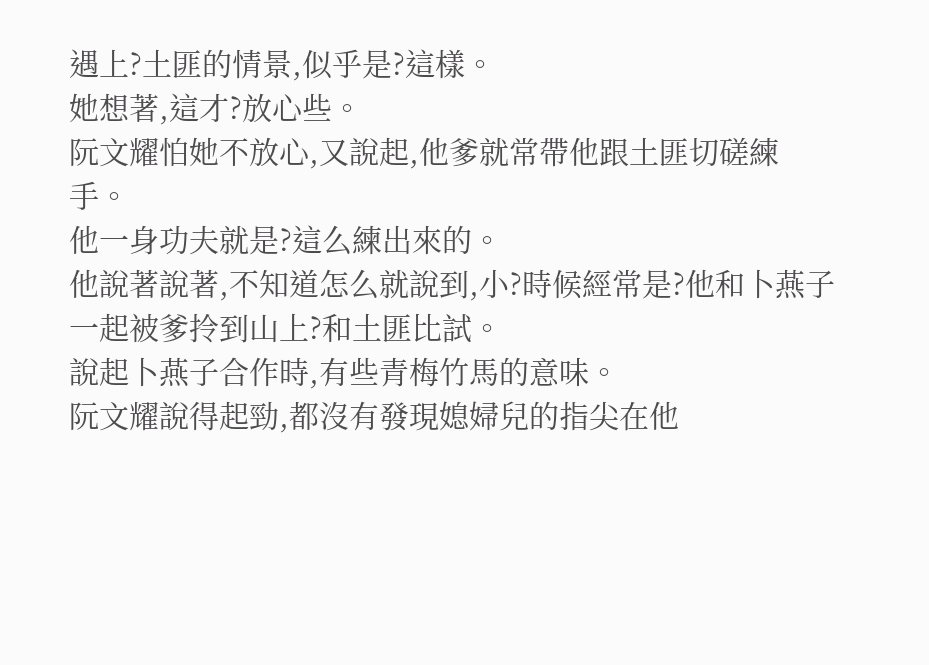遇上?土匪的情景,似乎是?這樣。
她想著,這才?放心些。
阮文耀怕她不放心,又說起,他爹就常帶他跟土匪切磋練手。
他一身功夫就是?這么練出來的。
他說著說著,不知道怎么就說到,小?時候經常是?他和卜燕子一起被爹拎到山上?和土匪比試。
說起卜燕子合作時,有些青梅竹馬的意味。
阮文耀說得起勁,都沒有發現媳婦兒的指尖在他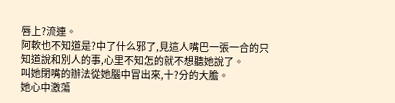唇上?流連。
阿軟也不知道是?中了什么邪了,見這人嘴巴一張一合的只知道說和別人的事,心里不知怎的就不想聽她說了。
叫她閉嘴的辦法從她腦中冒出來,十?分的大膽。
她心中激蕩